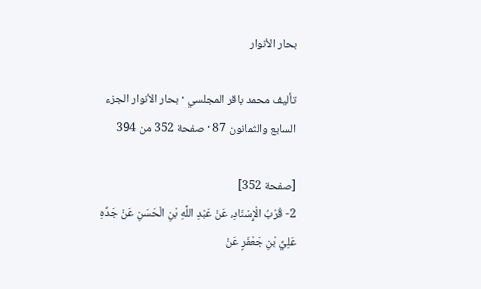بحار الأنوار

تأليف محمد باقر المجلسي · بحار الأنوار الجزء السابع والثمانون 87 · صفحة 352 من 394

[صفحة 352]
2- قُرْبُ الْإِسْنَادِ، عَنْ عَبْدِ اللَّهِ بْنِ الْحَسَنِ عَنْ جَدِّهِ عَلِيِّ بْنِ جَعْفَرٍ عَنْ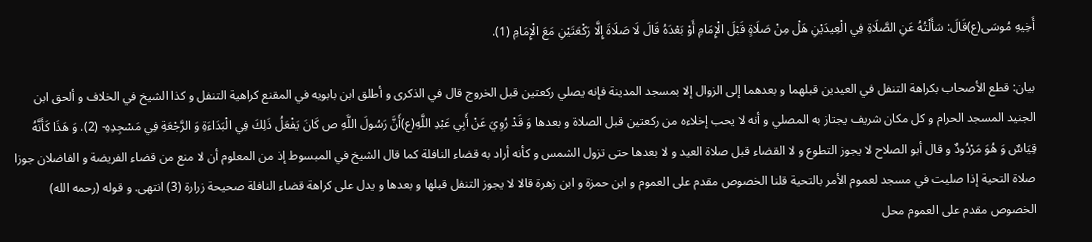أَخِيهِ مُوسَى(ع)قَالَ: سَأَلْتُهُ عَنِ الصَّلَاةِ فِي الْعِيدَيْنِ هَلْ مِنْ صَلَاةٍ قَبْلَ الْإِمَامِ أَوْ بَعْدَهُ قَالَ لَا صَلَاةَ إِلَّا رَكْعَتَيْنِ مَعَ الْإِمَامِ (1).

بيان: قطع الأصحاب بكراهة التنفل في العيدين قبلهما و بعدهما إلى الزوال إلا بمسجد المدينة فإنه يصلي ركعتين قبل الخروج قال في الذكرى و أطلق ابن بابويه في المقنع كراهية التنفل و كذا الشيخ في الخلاف و ألحق ابن الجنيد المسجد الحرام و كل مكان شريف يجتاز به المصلي و أنه لا يحب إخلاءه من ركعتين قبل الصلاة و بعدها وَ قَدْ رُوِيَ عَنْ أَبِي عَبْدِ اللَّهِ(ع)أَنَّ رَسُولَ اللَّهِ ص كَانَ يَفْعَلُ ذَلِكَ فِي الْبَدَاءَةِ وَ الرَّجْعَةِ فِي مَسْجِدِهِ- (2). وَ هَذَا كَأَنَّهُ قِيَاسٌ وَ هُوَ مَرْدُودٌ و قال أبو الصلاح لا يجوز التطوع و لا القضاء قبل صلاة العيد و لا بعدها حتى تزول الشمس و كأنه أراد به قضاء النافلة كما قال الشيخ في المبسوط إذ من المعلوم أن لا منع من قضاء الفريضة و الفاضلان جوزا صلاة التحية إذا صليت في مسجد لعموم الأمر بالتحية قلنا الخصوص مقدم على العموم و ابن حمزة و ابن زهرة قالا لا يجوز التنفل قبلها و بعدها و يدل على كراهة قضاء النافلة صحيحة زرارة (3) انتهى. و قوله (رحمه الله) الخصوص مقدم على العموم محل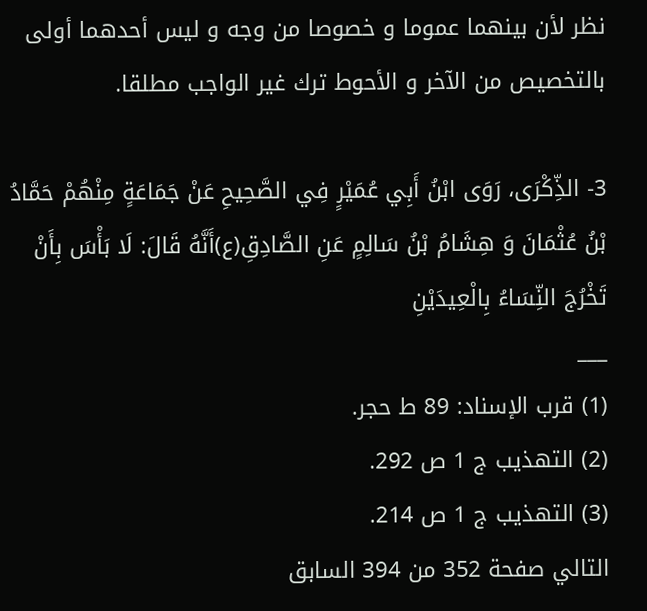نظر لأن بينهما عموما و خصوصا من وجه و ليس أحدهما أولى بالتخصيص من الآخر و الأحوط ترك غير الواجب مطلقا.

3- الذِّكْرَى، رَوَى ابْنُ أَبِي عُمَيْرٍ فِي الصَّحِيحِ عَنْ جَمَاعَةٍ مِنْهُمْ حَمَّادُ بْنُ عُثْمَانَ وَ هِشَامُ بْنُ سَالِمٍ عَنِ الصَّادِقِ(ع)أَنَّهُ قَالَ: لَا بَأْسَ بِأَنْ تَخْرُجَ النِّسَاءُ بِالْعِيدَيْنِ
___
(1) قرب الإسناد: 89 ط حجر.
(2) التهذيب ج 1 ص 292.
(3) التهذيب ج 1 ص 214.
التالي صفحة 352 من 394 السابق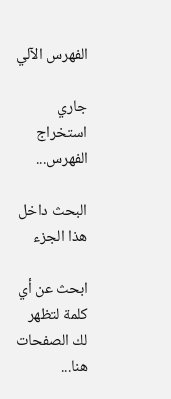الفهرس الآلي

جاري استخراج الفهرس...

البحث داخل هذا الجزء

ابحث عن أي كلمة لتظهر لك الصفحات هنا...